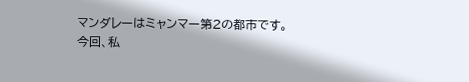マンダレーはミャンマー第2の都市です。
今回、私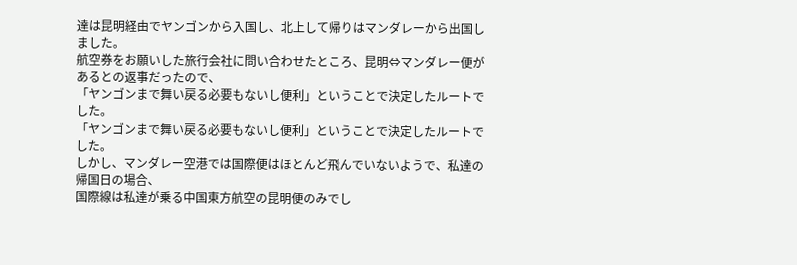達は昆明経由でヤンゴンから入国し、北上して帰りはマンダレーから出国しました。
航空券をお願いした旅行会社に問い合わせたところ、昆明⇔マンダレー便があるとの返事だったので、
「ヤンゴンまで舞い戻る必要もないし便利」ということで決定したルートでした。
「ヤンゴンまで舞い戻る必要もないし便利」ということで決定したルートでした。
しかし、マンダレー空港では国際便はほとんど飛んでいないようで、私達の帰国日の場合、
国際線は私達が乗る中国東方航空の昆明便のみでし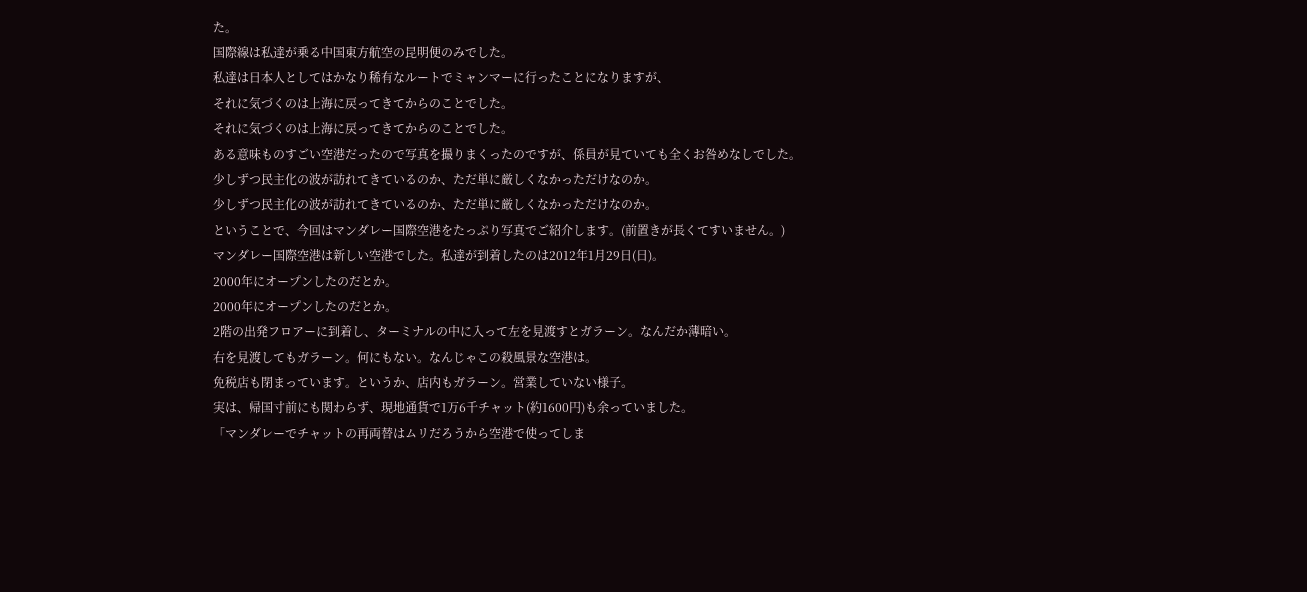た。
国際線は私達が乗る中国東方航空の昆明便のみでした。
私達は日本人としてはかなり稀有なルートでミャンマーに行ったことになりますが、
それに気づくのは上海に戻ってきてからのことでした。
それに気づくのは上海に戻ってきてからのことでした。
ある意味ものすごい空港だったので写真を撮りまくったのですが、係員が見ていても全くお咎めなしでした。
少しずつ民主化の波が訪れてきているのか、ただ単に厳しくなかっただけなのか。
少しずつ民主化の波が訪れてきているのか、ただ単に厳しくなかっただけなのか。
ということで、今回はマンダレー国際空港をたっぷり写真でご紹介します。(前置きが長くてすいません。)
マンダレー国際空港は新しい空港でした。私達が到着したのは2012年1月29日(日)。
2000年にオープンしたのだとか。
2000年にオープンしたのだとか。
2階の出発フロアーに到着し、ターミナルの中に入って左を見渡すとガラーン。なんだか薄暗い。
右を見渡してもガラーン。何にもない。なんじゃこの殺風景な空港は。
免税店も閉まっています。というか、店内もガラーン。営業していない様子。
実は、帰国寸前にも関わらず、現地通貨で1万6千チャット(約1600円)も余っていました。
「マンダレーでチャットの再両替はムリだろうから空港で使ってしま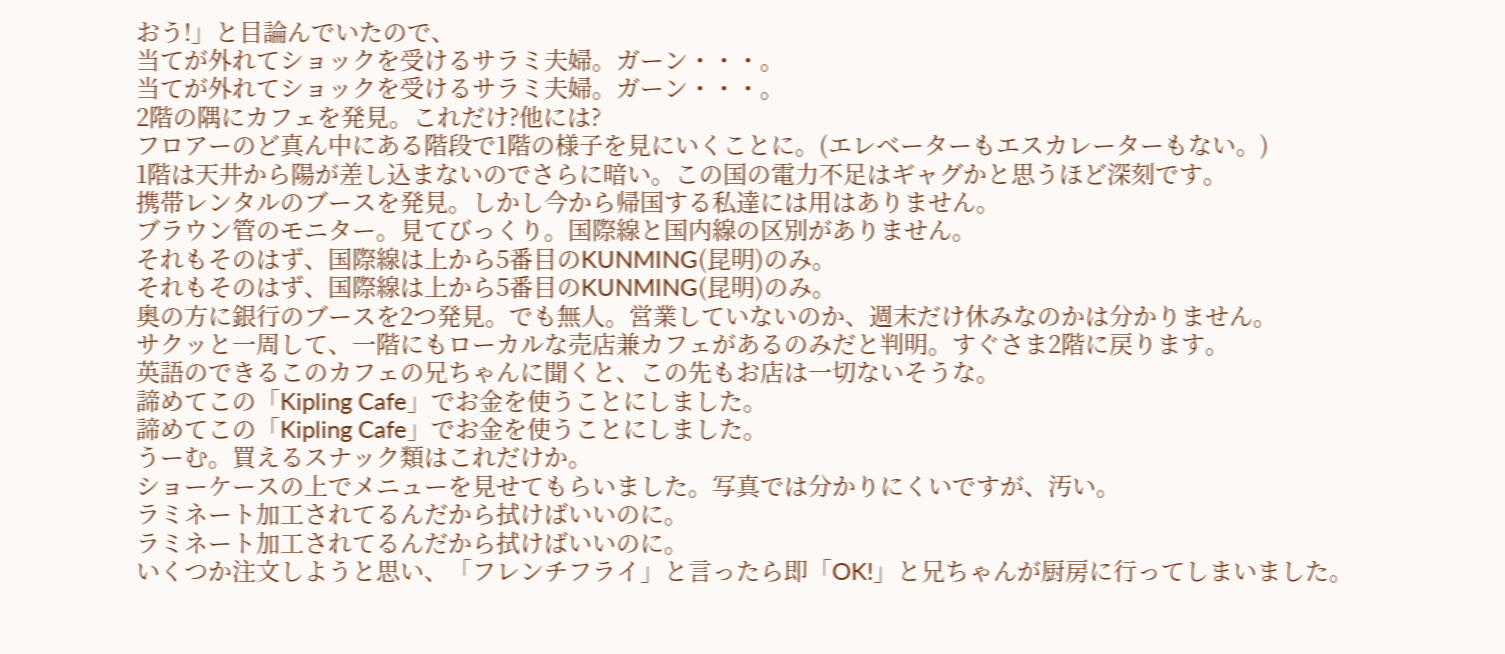おう!」と目論んでいたので、
当てが外れてショックを受けるサラミ夫婦。ガーン・・・。
当てが外れてショックを受けるサラミ夫婦。ガーン・・・。
2階の隅にカフェを発見。これだけ?他には?
フロアーのど真ん中にある階段で1階の様子を見にいくことに。(エレベーターもエスカレーターもない。)
1階は天井から陽が差し込まないのでさらに暗い。この国の電力不足はギャグかと思うほど深刻です。
携帯レンタルのブースを発見。しかし今から帰国する私達には用はありません。
ブラウン管のモニター。見てびっくり。国際線と国内線の区別がありません。
それもそのはず、国際線は上から5番目のKUNMING(昆明)のみ。
それもそのはず、国際線は上から5番目のKUNMING(昆明)のみ。
奥の方に銀行のブースを2つ発見。でも無人。営業していないのか、週末だけ休みなのかは分かりません。
サクッと一周して、一階にもローカルな売店兼カフェがあるのみだと判明。すぐさま2階に戻ります。
英語のできるこのカフェの兄ちゃんに聞くと、この先もお店は一切ないそうな。
諦めてこの「Kipling Cafe」でお金を使うことにしました。
諦めてこの「Kipling Cafe」でお金を使うことにしました。
うーむ。買えるスナック類はこれだけか。
ショーケースの上でメニューを見せてもらいました。写真では分かりにくいですが、汚い。
ラミネート加工されてるんだから拭けばいいのに。
ラミネート加工されてるんだから拭けばいいのに。
いくつか注文しようと思い、「フレンチフライ」と言ったら即「OK!」と兄ちゃんが厨房に行ってしまいました。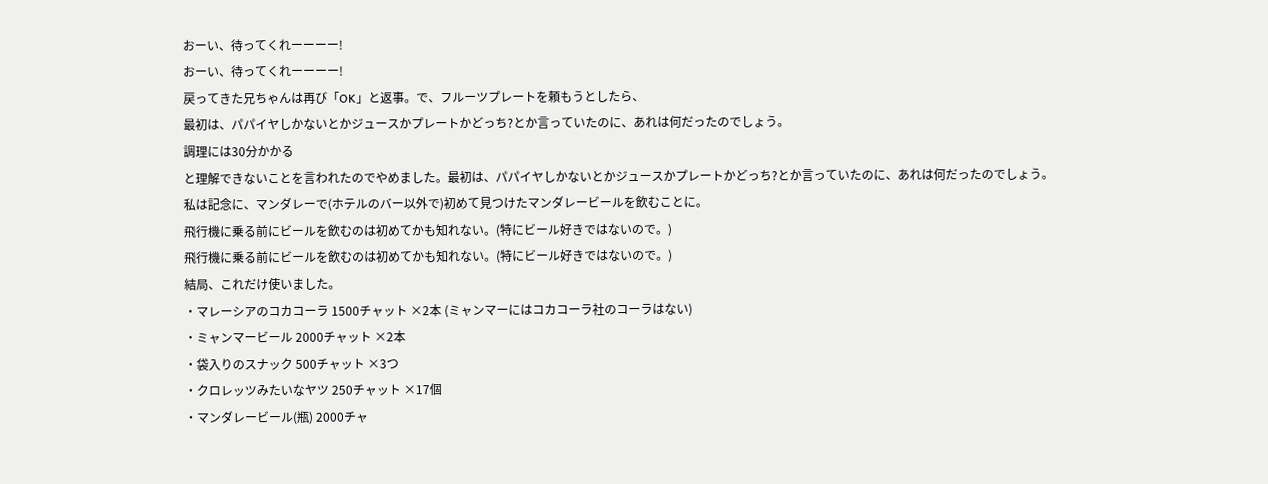おーい、待ってくれーーーー!
おーい、待ってくれーーーー!
戻ってきた兄ちゃんは再び「OK」と返事。で、フルーツプレートを頼もうとしたら、
最初は、パパイヤしかないとかジュースかプレートかどっち?とか言っていたのに、あれは何だったのでしょう。
調理には30分かかる
と理解できないことを言われたのでやめました。最初は、パパイヤしかないとかジュースかプレートかどっち?とか言っていたのに、あれは何だったのでしょう。
私は記念に、マンダレーで(ホテルのバー以外で)初めて見つけたマンダレービールを飲むことに。
飛行機に乗る前にビールを飲むのは初めてかも知れない。(特にビール好きではないので。)
飛行機に乗る前にビールを飲むのは初めてかも知れない。(特にビール好きではないので。)
結局、これだけ使いました。
・マレーシアのコカコーラ 1500チャット ×2本 (ミャンマーにはコカコーラ社のコーラはない)
・ミャンマービール 2000チャット ×2本
・袋入りのスナック 500チャット ×3つ
・クロレッツみたいなヤツ 250チャット ×17個
・マンダレービール(瓶) 2000チャ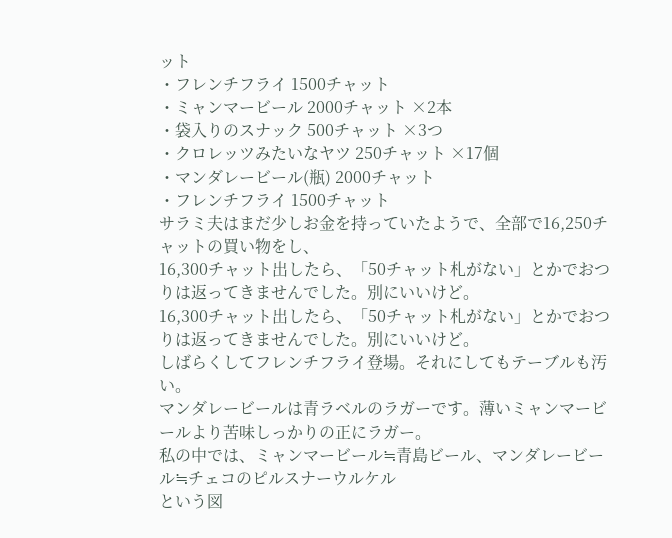ット
・フレンチフライ 1500チャット
・ミャンマービール 2000チャット ×2本
・袋入りのスナック 500チャット ×3つ
・クロレッツみたいなヤツ 250チャット ×17個
・マンダレービール(瓶) 2000チャット
・フレンチフライ 1500チャット
サラミ夫はまだ少しお金を持っていたようで、全部で16,250チャットの買い物をし、
16,300チャット出したら、「50チャット札がない」とかでおつりは返ってきませんでした。別にいいけど。
16,300チャット出したら、「50チャット札がない」とかでおつりは返ってきませんでした。別にいいけど。
しばらくしてフレンチフライ登場。それにしてもテーブルも汚い。
マンダレービールは青ラベルのラガーです。薄いミャンマービールより苦味しっかりの正にラガー。
私の中では、ミャンマービール≒青島ビール、マンダレービール≒チェコのピルスナーウルケル
という図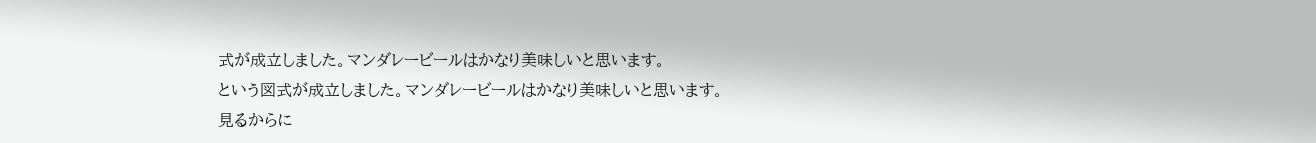式が成立しました。マンダレービールはかなり美味しいと思います。
という図式が成立しました。マンダレービールはかなり美味しいと思います。
見るからに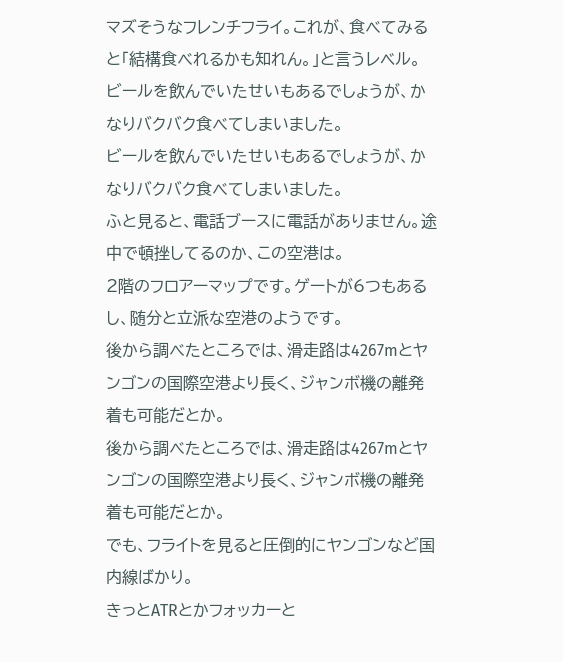マズそうなフレンチフライ。これが、食べてみると「結構食べれるかも知れん。」と言うレベル。
ビールを飲んでいたせいもあるでしょうが、かなりバクバク食べてしまいました。
ビールを飲んでいたせいもあるでしょうが、かなりバクバク食べてしまいました。
ふと見ると、電話ブースに電話がありません。途中で頓挫してるのか、この空港は。
2階のフロアーマップです。ゲートが6つもあるし、随分と立派な空港のようです。
後から調べたところでは、滑走路は4267mとヤンゴンの国際空港より長く、ジャンボ機の離発着も可能だとか。
後から調べたところでは、滑走路は4267mとヤンゴンの国際空港より長く、ジャンボ機の離発着も可能だとか。
でも、フライトを見ると圧倒的にヤンゴンなど国内線ばかり。
きっとATRとかフォッカーと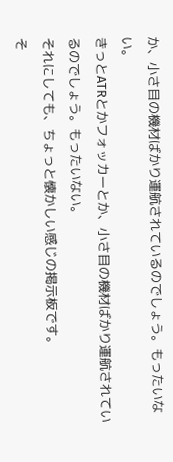か、小さ目の機材ばかり運航されているのでしょう。もったいない。
きっとATRとかフォッカーとか、小さ目の機材ばかり運航されているのでしょう。もったいない。
それにしても、ちょっと懐かしい感じの掲示板です。
そ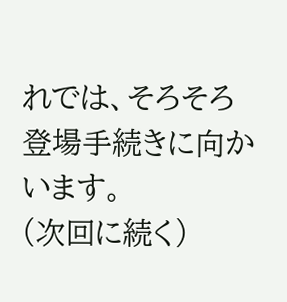れでは、そろそろ登場手続きに向かいます。
(次回に続く)